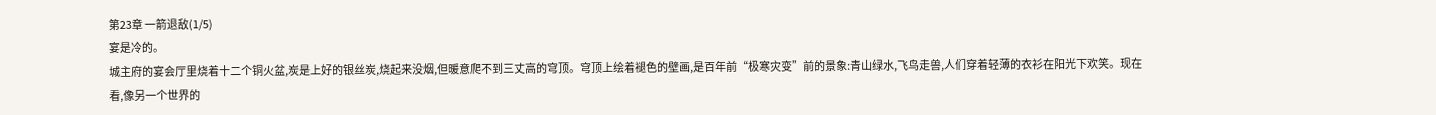第23章 一箭退敌(1/5)
宴是冷的。
城主府的宴会厅里烧着十二个铜火盆,炭是上好的银丝炭,烧起来没烟,但暖意爬不到三丈高的穹顶。穹顶上绘着褪色的壁画,是百年前“极寒灾变”前的景象:青山绿水,飞鸟走兽,人们穿着轻薄的衣衫在阳光下欢笑。现在看,像另一个世界的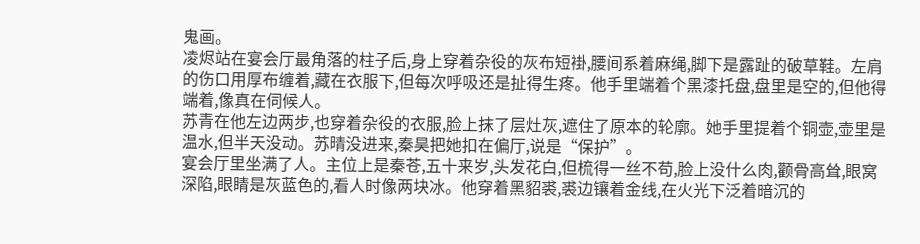鬼画。
凌烬站在宴会厅最角落的柱子后,身上穿着杂役的灰布短褂,腰间系着麻绳,脚下是露趾的破草鞋。左肩的伤口用厚布缠着,藏在衣服下,但每次呼吸还是扯得生疼。他手里端着个黑漆托盘,盘里是空的,但他得端着,像真在伺候人。
苏青在他左边两步,也穿着杂役的衣服,脸上抹了层灶灰,遮住了原本的轮廓。她手里提着个铜壶,壶里是温水,但半天没动。苏晴没进来,秦昊把她扣在偏厅,说是“保护”。
宴会厅里坐满了人。主位上是秦苍,五十来岁,头发花白,但梳得一丝不苟,脸上没什么肉,颧骨高耸,眼窝深陷,眼睛是灰蓝色的,看人时像两块冰。他穿着黑貂裘,裘边镶着金线,在火光下泛着暗沉的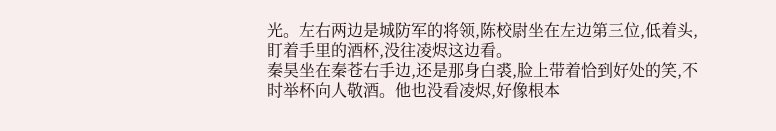光。左右两边是城防军的将领,陈校尉坐在左边第三位,低着头,盯着手里的酒杯,没往凌烬这边看。
秦昊坐在秦苍右手边,还是那身白裘,脸上带着恰到好处的笑,不时举杯向人敬酒。他也没看凌烬,好像根本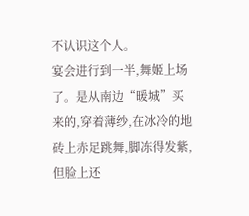不认识这个人。
宴会进行到一半,舞姬上场了。是从南边“暖城”买来的,穿着薄纱,在冰冷的地砖上赤足跳舞,脚冻得发紫,但脸上还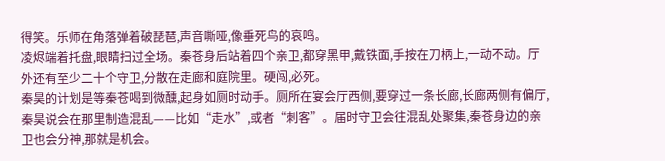得笑。乐师在角落弹着破琵琶,声音嘶哑,像垂死鸟的哀鸣。
凌烬端着托盘,眼睛扫过全场。秦苍身后站着四个亲卫,都穿黑甲,戴铁面,手按在刀柄上,一动不动。厅外还有至少二十个守卫,分散在走廊和庭院里。硬闯,必死。
秦昊的计划是等秦苍喝到微醺,起身如厕时动手。厕所在宴会厅西侧,要穿过一条长廊,长廊两侧有偏厅,秦昊说会在那里制造混乱——比如“走水”,或者“刺客”。届时守卫会往混乱处聚集,秦苍身边的亲卫也会分神,那就是机会。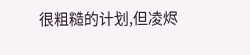很粗糙的计划,但凌烬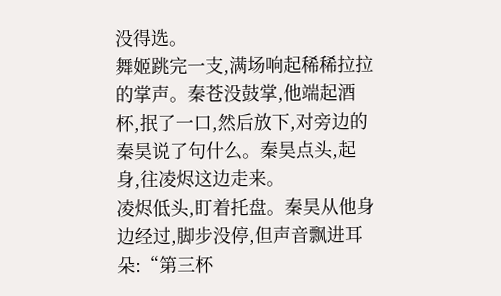没得选。
舞姬跳完一支,满场响起稀稀拉拉的掌声。秦苍没鼓掌,他端起酒杯,抿了一口,然后放下,对旁边的秦昊说了句什么。秦昊点头,起身,往凌烬这边走来。
凌烬低头,盯着托盘。秦昊从他身边经过,脚步没停,但声音飘进耳朵:“第三杯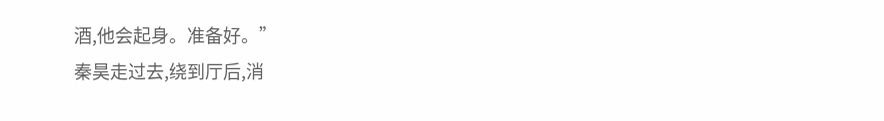酒,他会起身。准备好。”
秦昊走过去,绕到厅后,消